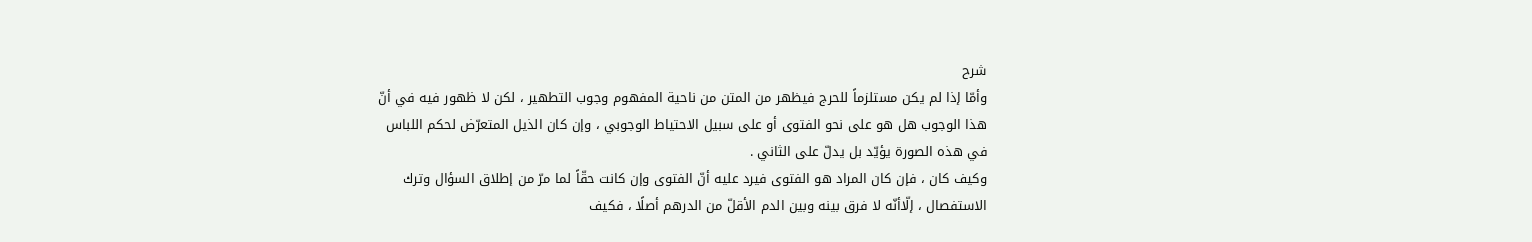شرح
وأمّا إذا لم يكن مستلزماً للحرج فيظهر من المتن من ناحية المفهوم وجوب التطهير ، لكن لا ظهور فيه في أنّ هذا الوجوب هل هو على نحو الفتوى أو على سبيل الاحتياط الوجوبي ، وإن كان الذيل المتعرّض لحكم اللباس في هذه الصورة يؤيّد بل يدلّ على الثاني .
وكيف كان ، فإن كان المراد هو الفتوى فيرد عليه أنّ الفتوى وإن كانت حقّاً لما مرّ من إطلاق السؤال وترك الاستفصال ، إلّاأنّه لا فرق بينه وبين الدم الأقلّ من الدرهم أصلًا ، فكيف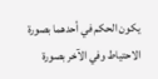يكون الحكم في أحدهما بصورة الاحتياط وفي الآخر بصورة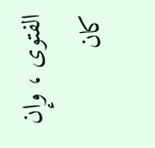الفتوى ، وإن كان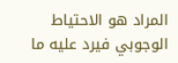المراد هو الاحتياط الوجوبي فيرد عليه ما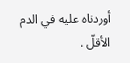أوردناه عليه في الدم الأقلّ .